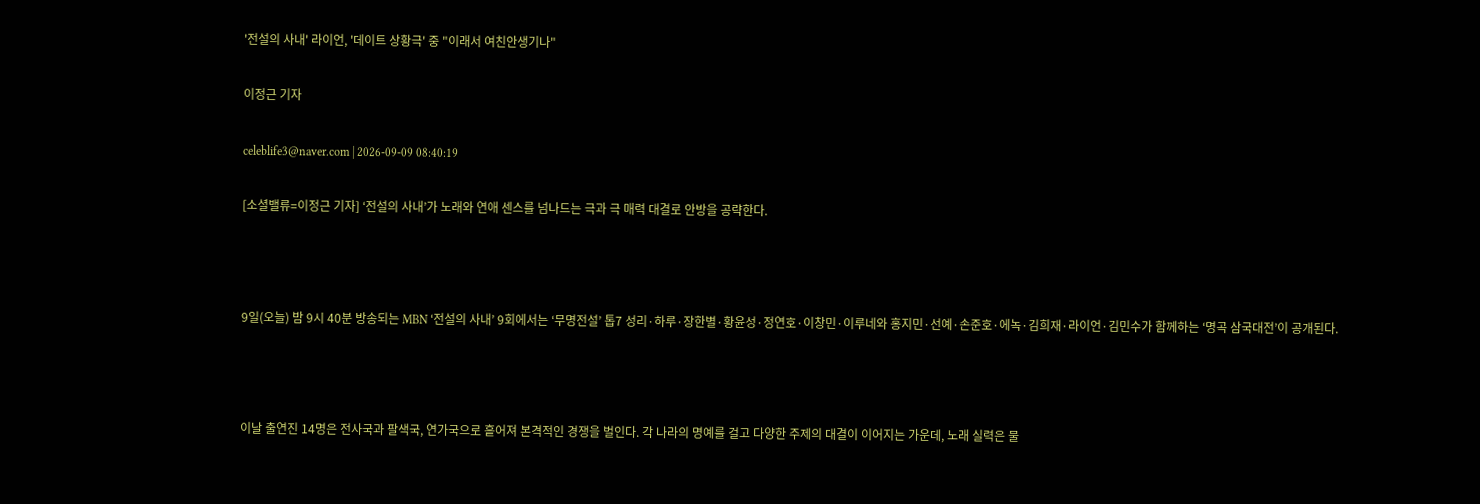'전설의 사내' 라이언, '데이트 상황극' 중 "이래서 여친안생기나"

이정근 기자

celeblife3@naver.com | 2026-09-09 08:40:19

[소셜밸류=이정근 기자] ‘전설의 사내’가 노래와 연애 센스를 넘나드는 극과 극 매력 대결로 안방을 공략한다.



9일(오늘) 밤 9시 40분 방송되는 MBN ‘전설의 사내’ 9회에서는 ‘무명전설’ 톱7 성리·하루·장한별·황윤성·정연호·이창민·이루네와 홍지민·선예·손준호·에녹·김희재·라이언·김민수가 함께하는 ‘명곡 삼국대전’이 공개된다.



이날 출연진 14명은 전사국과 팔색국, 연가국으로 흩어져 본격적인 경쟁을 벌인다. 각 나라의 명예를 걸고 다양한 주제의 대결이 이어지는 가운데, 노래 실력은 물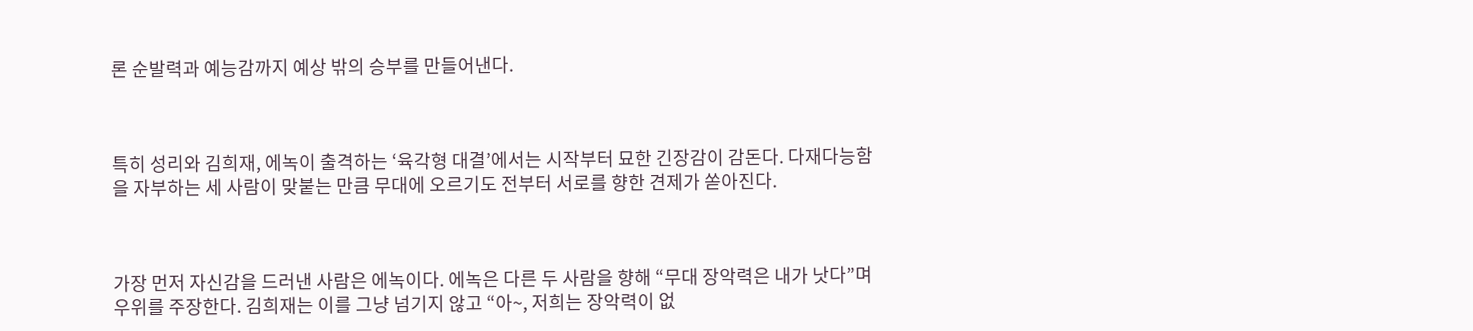론 순발력과 예능감까지 예상 밖의 승부를 만들어낸다.



특히 성리와 김희재, 에녹이 출격하는 ‘육각형 대결’에서는 시작부터 묘한 긴장감이 감돈다. 다재다능함을 자부하는 세 사람이 맞붙는 만큼 무대에 오르기도 전부터 서로를 향한 견제가 쏟아진다.



가장 먼저 자신감을 드러낸 사람은 에녹이다. 에녹은 다른 두 사람을 향해 “무대 장악력은 내가 낫다”며 우위를 주장한다. 김희재는 이를 그냥 넘기지 않고 “아~, 저희는 장악력이 없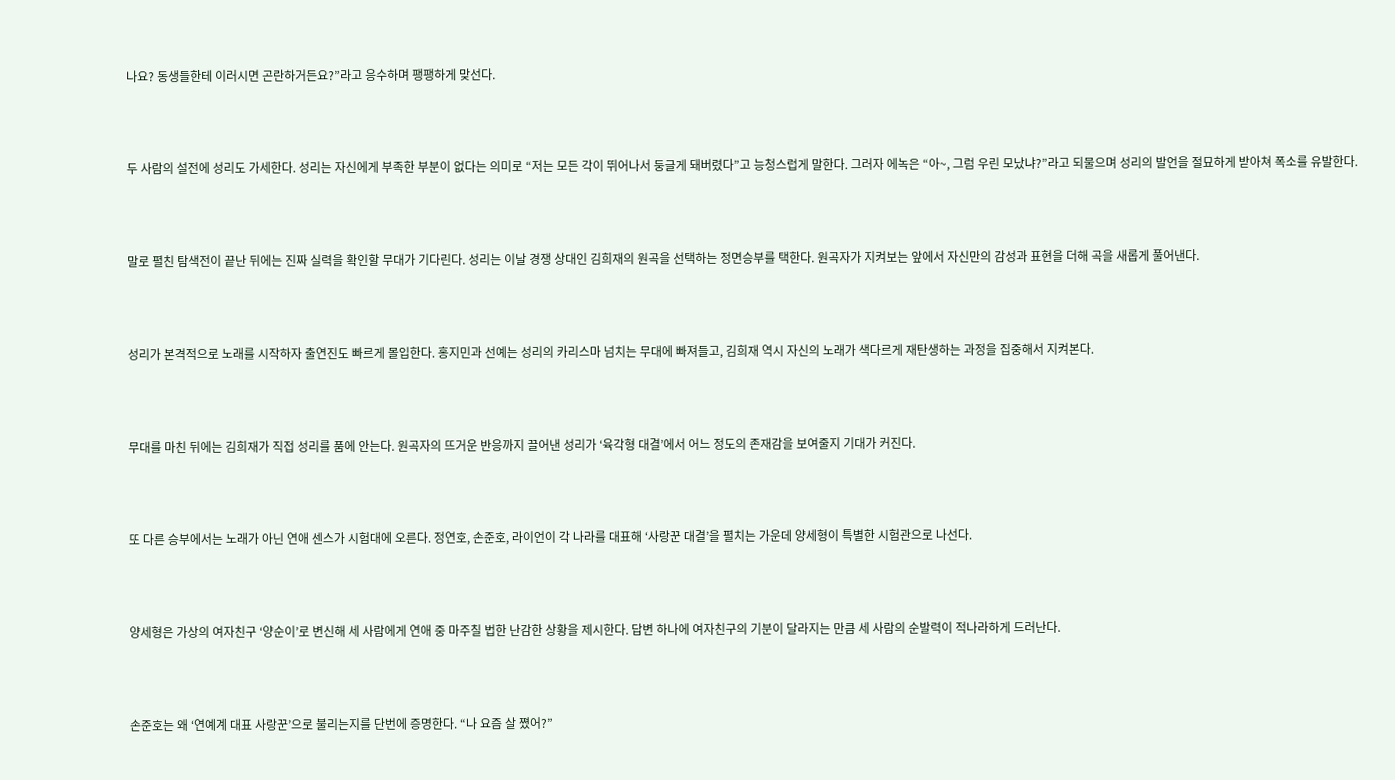나요? 동생들한테 이러시면 곤란하거든요?”라고 응수하며 팽팽하게 맞선다.



두 사람의 설전에 성리도 가세한다. 성리는 자신에게 부족한 부분이 없다는 의미로 “저는 모든 각이 뛰어나서 둥글게 돼버렸다”고 능청스럽게 말한다. 그러자 에녹은 “아~, 그럼 우린 모났냐?”라고 되물으며 성리의 발언을 절묘하게 받아쳐 폭소를 유발한다.



말로 펼친 탐색전이 끝난 뒤에는 진짜 실력을 확인할 무대가 기다린다. 성리는 이날 경쟁 상대인 김희재의 원곡을 선택하는 정면승부를 택한다. 원곡자가 지켜보는 앞에서 자신만의 감성과 표현을 더해 곡을 새롭게 풀어낸다.



성리가 본격적으로 노래를 시작하자 출연진도 빠르게 몰입한다. 홍지민과 선예는 성리의 카리스마 넘치는 무대에 빠져들고, 김희재 역시 자신의 노래가 색다르게 재탄생하는 과정을 집중해서 지켜본다.



무대를 마친 뒤에는 김희재가 직접 성리를 품에 안는다. 원곡자의 뜨거운 반응까지 끌어낸 성리가 ‘육각형 대결’에서 어느 정도의 존재감을 보여줄지 기대가 커진다.



또 다른 승부에서는 노래가 아닌 연애 센스가 시험대에 오른다. 정연호, 손준호, 라이언이 각 나라를 대표해 ‘사랑꾼 대결’을 펼치는 가운데 양세형이 특별한 시험관으로 나선다.



양세형은 가상의 여자친구 ‘양순이’로 변신해 세 사람에게 연애 중 마주칠 법한 난감한 상황을 제시한다. 답변 하나에 여자친구의 기분이 달라지는 만큼 세 사람의 순발력이 적나라하게 드러난다.



손준호는 왜 ‘연예계 대표 사랑꾼’으로 불리는지를 단번에 증명한다. “나 요즘 살 쪘어?”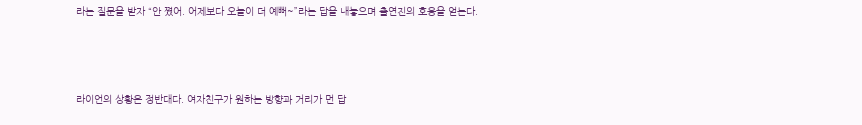라는 질문을 받자 “안 쪘어. 어제보다 오늘이 더 예뻐~”라는 답을 내놓으며 출연진의 호응을 얻는다.



라이언의 상황은 정반대다. 여자친구가 원하는 방향과 거리가 먼 답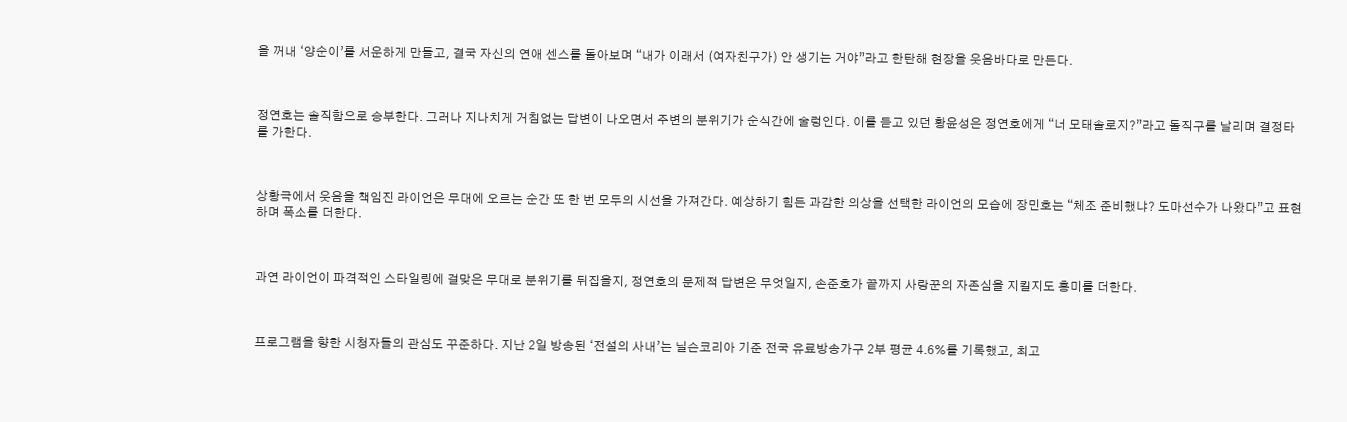을 꺼내 ‘양순이’를 서운하게 만들고, 결국 자신의 연애 센스를 돌아보며 “내가 이래서 (여자친구가) 안 생기는 거야”라고 한탄해 현장을 웃음바다로 만든다.



정연호는 솔직함으로 승부한다. 그러나 지나치게 거침없는 답변이 나오면서 주변의 분위기가 순식간에 술렁인다. 이를 듣고 있던 황윤성은 정연호에게 “너 모태솔로지?”라고 돌직구를 날리며 결정타를 가한다.



상황극에서 웃음을 책임진 라이언은 무대에 오르는 순간 또 한 번 모두의 시선을 가져간다. 예상하기 힘든 과감한 의상을 선택한 라이언의 모습에 장민호는 “체조 준비했냐? 도마선수가 나왔다”고 표현하며 폭소를 더한다.



과연 라이언이 파격적인 스타일링에 걸맞은 무대로 분위기를 뒤집을지, 정연호의 문제적 답변은 무엇일지, 손준호가 끝까지 사랑꾼의 자존심을 지킬지도 흥미를 더한다.



프로그램을 향한 시청자들의 관심도 꾸준하다. 지난 2일 방송된 ‘전설의 사내’는 닐슨코리아 기준 전국 유료방송가구 2부 평균 4.6%를 기록했고, 최고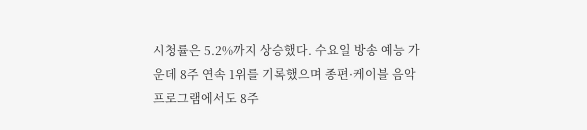시청률은 5.2%까지 상승했다. 수요일 방송 예능 가운데 8주 연속 1위를 기록했으며 종편·케이블 음악 프로그램에서도 8주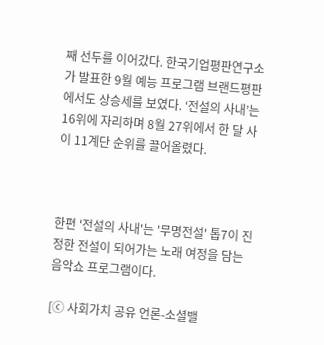째 선두를 이어갔다. 한국기업평판연구소가 발표한 9월 예능 프로그램 브랜드평판에서도 상승세를 보였다. ‘전설의 사내’는 16위에 자리하며 8월 27위에서 한 달 사이 11계단 순위를 끌어올렸다.



한편 '전설의 사내'는 '무명전설' 톱7이 진정한 전설이 되어가는 노래 여정을 담는 음악쇼 프로그램이다.

[ⓒ 사회가치 공유 언론-소셜밸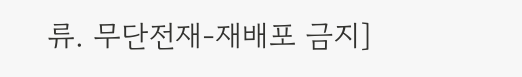류. 무단전재-재배포 금지]